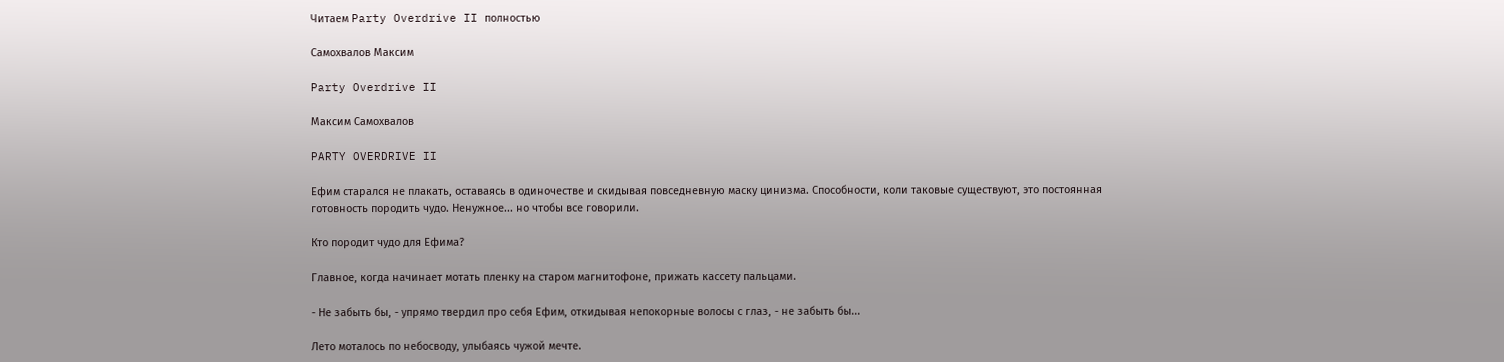Читаем Party Overdrive II полностью

Самохвалов Максим

Party Overdrive II

Максим Самохвалов

PARTY OVERDRIVE II

Ефим старался не плакать, оставаясь в одиночестве и скидывая повседневную маску цинизма. Способности, коли таковые существуют, это постоянная готовность породить чудо. Ненужное... но чтобы все говорили.

Кто породит чудо для Ефима?

Главное, когда начинает мотать пленку на старом магнитофоне, прижать кассету пальцами.

- Не забыть бы, - упрямо твердил про себя Ефим, откидывая непокорные волосы с глаз, - не забыть бы...

Лето моталось по небосводу, улыбаясь чужой мечте.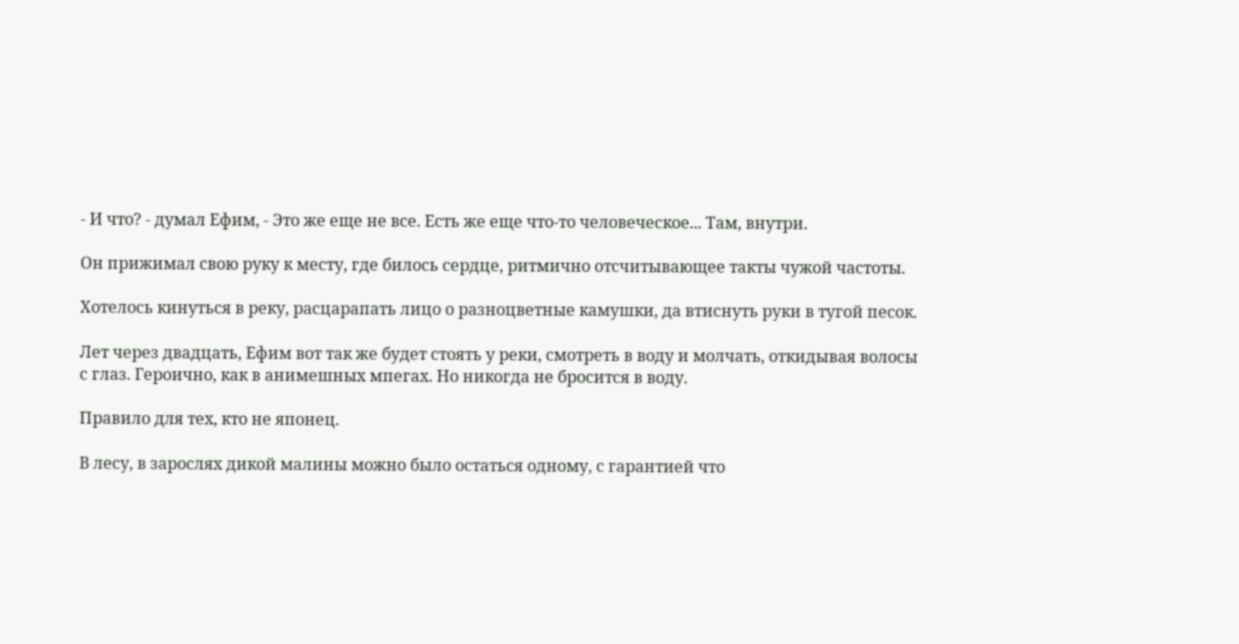- И что? - думал Ефим, - Это же еще не все. Есть же еще что-то человеческое... Там, внутри.

Он прижимал свою руку к месту, где билось сердце, ритмично отсчитывающее такты чужой частоты.

Хотелось кинуться в реку, расцарапать лицо о разноцветные камушки, да втиснуть руки в тугой песок.

Лет через двадцать, Ефим вот так же будет стоять у реки, смотреть в воду и молчать, откидывая волосы с глаз. Героично, как в анимешных мпегах. Но никогда не бросится в воду.

Правило для тех, кто не японец.

В лесу, в зарослях дикой малины можно было остаться одному, с гарантией что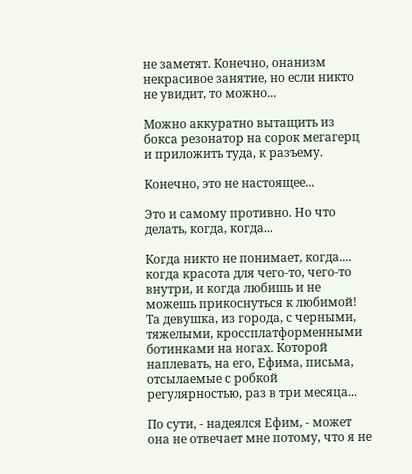не заметят. Конечно, онанизм некрасивое занятие, но если никто не увидит, то можно...

Можно аккуратно вытащить из бокса резонатор на сорок мегагерц и приложить туда, к разъему.

Конечно, это не настоящее...

Это и самому противно. Но что делать, когда, когда...

Когда никто не понимает, когда.... когда красота для чего-то, чего-то внутри, и когда любишь и не можешь прикоснуться к любимой! Та девушка, из города, с черными, тяжелыми, кроссплатформенными ботинками на ногах. Которой наплевать, на его, Ефима, письма, отсылаемые с робкой регулярностью, раз в три месяца...

По сути, - надеялся Ефим, - может она не отвечает мне потому, что я не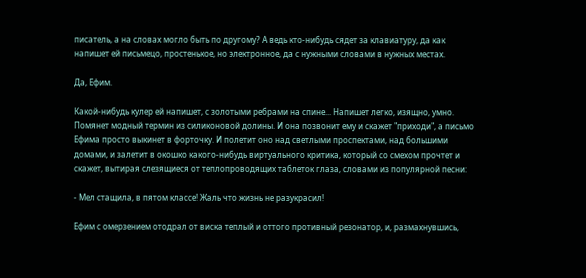писатель, а на словах могло быть по другому? А ведь кто-нибудь сядет за клавиатуру, да как напишет ей письмецо, простенькое, но электронное, да с нужными словами в нужных местах.

Да, Ефим.

Какой-нибудь кулер ей напишет, с золотыми ребрами на спине... Напишет легко, изящно, умно. Помянет модный термин из силиконовой долины. И она позвонит ему и скажет "приходи", а письмо Ефима просто выкинет в форточку. И полетит оно над светлыми проспектами, над большими домами, и залетит в окошко какого-нибудь виртуального критика, который со смехом прочтет и скажет, вытирая слезящиеся от теплопроводящих таблеток глаза, словами из популярной песни:

- Мел стащила, в пятом классе! Жаль что жизнь не разукрасил!

Ефим с омерзением отодрал от виска теплый и оттого противный резонатор, и, размахнувшись,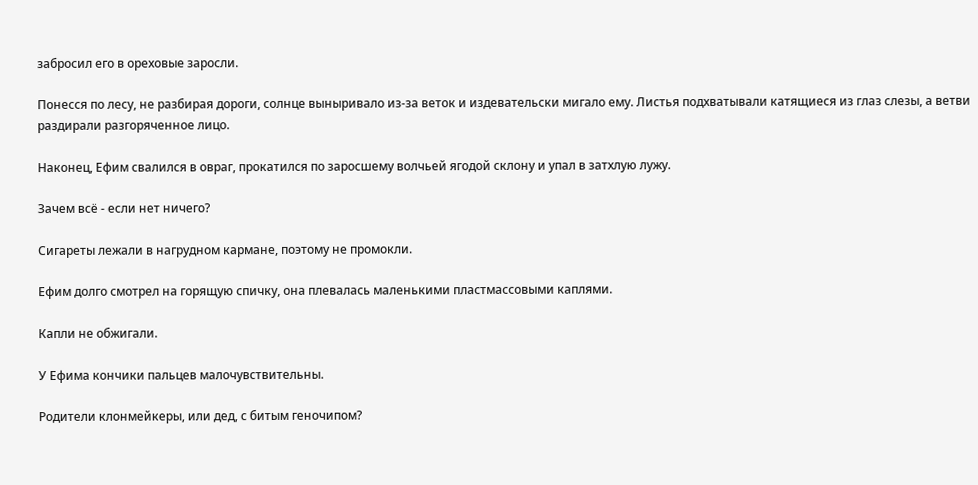забросил его в ореховые заросли.

Понесся по лесу, не разбирая дороги, солнце выныривало из-за веток и издевательски мигало ему. Листья подхватывали катящиеся из глаз слезы, а ветви раздирали разгоряченное лицо.

Наконец, Ефим свалился в овраг, прокатился по заросшему волчьей ягодой склону и упал в затхлую лужу.

Зачем всё - если нет ничего?

Сигареты лежали в нагрудном кармане, поэтому не промокли.

Ефим долго смотрел на горящую спичку, она плевалась маленькими пластмассовыми каплями.

Капли не обжигали.

У Ефима кончики пальцев малочувствительны.

Родители клонмейкеры, или дед, с битым геночипом?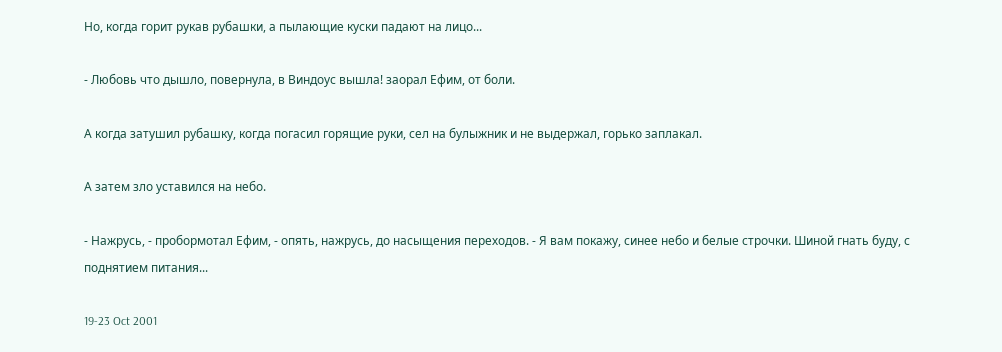Но, когда горит рукав рубашки, а пылающие куски падают на лицо...

- Любовь что дышло, повернула, в Виндоус вышла! заорал Ефим, от боли.

А когда затушил рубашку, когда погасил горящие руки, сел на булыжник и не выдержал, горько заплакал.

А затем зло уставился на небо.

- Нажрусь, - пробормотал Ефим, - опять, нажрусь, до насыщения переходов. - Я вам покажу, синее небо и белые строчки. Шиной гнать буду, с поднятием питания...

19-23 Oct 2001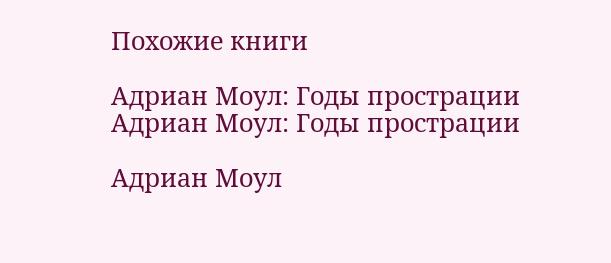Похожие книги

Адриан Моул: Годы прострации
Адриан Моул: Годы прострации

Адриан Моул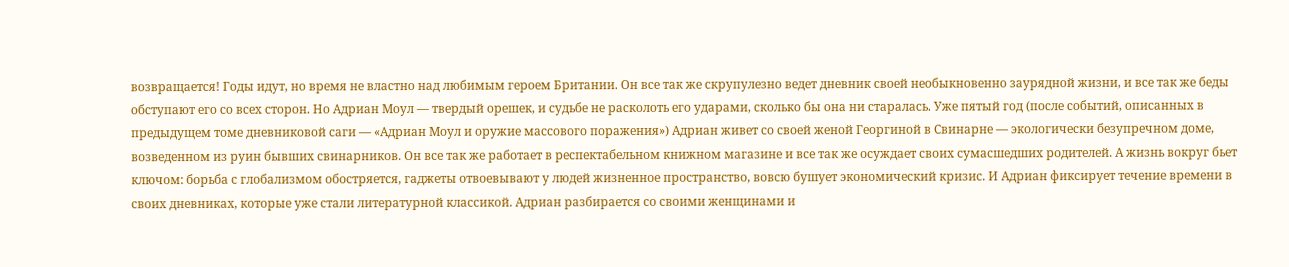возвращается! Годы идут, но время не властно над любимым героем Британии. Он все так же скрупулезно ведет дневник своей необыкновенно заурядной жизни, и все так же беды обступают его со всех сторон. Но Адриан Моул — твердый орешек, и судьбе не расколоть его ударами, сколько бы она ни старалась. Уже пятый год (после событий, описанных в предыдущем томе дневниковой саги — «Адриан Моул и оружие массового поражения») Адриан живет со своей женой Георгиной в Свинарне — экологически безупречном доме, возведенном из руин бывших свинарников. Он все так же работает в респектабельном книжном магазине и все так же осуждает своих сумасшедших родителей. А жизнь вокруг бьет ключом: борьба с глобализмом обостряется, гаджеты отвоевывают у людей жизненное пространство, вовсю бушует экономический кризис. И Адриан фиксирует течение времени в своих дневниках, которые уже стали литературной классикой. Адриан разбирается со своими женщинами и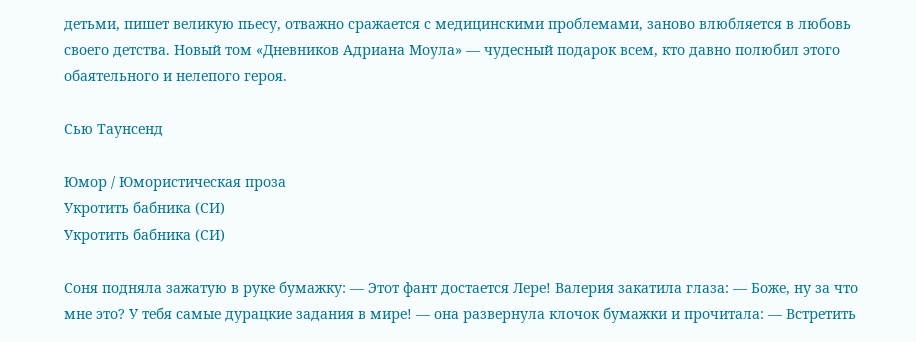детьми, пишет великую пьесу, отважно сражается с медицинскими проблемами, заново влюбляется в любовь своего детства. Новый том «Дневников Адриана Моула» — чудесный подарок всем, кто давно полюбил этого обаятельного и нелепого героя.

Сью Таунсенд

Юмор / Юмористическая проза
Укротить бабника (СИ)
Укротить бабника (СИ)

Соня подняла зажатую в руке бумажку: — Этот фант достается Лере! Валерия закатила глаза: — Боже, ну за что мне это? У тебя самые дурацкие задания в мире! — она развернула клочок бумажки и прочитала: — Встретить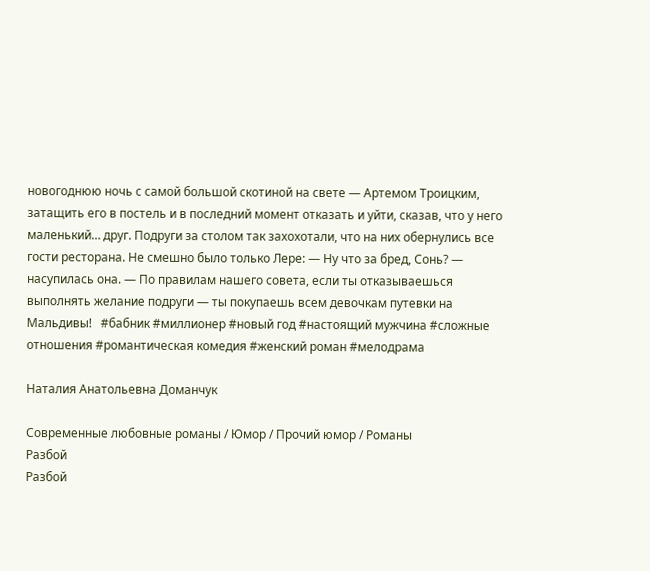новогоднюю ночь с самой большой скотиной на свете — Артемом Троицким, затащить его в постель и в последний момент отказать и уйти, сказав, что у него маленький… друг. Подруги за столом так захохотали, что на них обернулись все гости ресторана. Не смешно было только Лере: — Ну что за бред, Сонь? — насупилась она. — По правилам нашего совета, если ты отказываешься выполнять желание подруги — ты покупаешь всем девочкам путевки на Мальдивы!   #бабник #миллионер #новый год #настоящий мужчина #сложные отношения #романтическая комедия #женский роман #мелодрама

Наталия Анатольевна Доманчук

Современные любовные романы / Юмор / Прочий юмор / Романы
Разбой
Разбой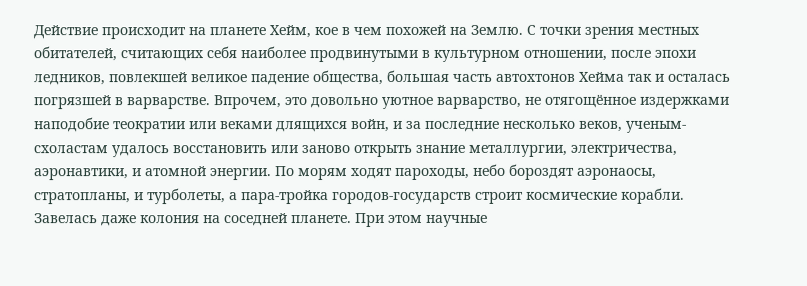Действие происходит на планете Хейм, кое в чем похожей на Землю. С точки зрения местных обитателей, считающих себя наиболее продвинутыми в культурном отношении, после эпохи ледников, повлекшей великое падение общества, большая часть автохтонов Хейма так и осталась погрязшей в варварстве. Впрочем, это довольно уютное варварство, не отягощённое издержками наподобие теократии или веками длящихся войн, и за последние несколько веков, ученым-схоластам удалось восстановить или заново открыть знание металлургии, электричества, аэронавтики, и атомной энергии. По морям ходят пароходы, небо бороздят аэронаосы, стратопланы, и турболеты, а пара-тройка городов-государств строит космические корабли. Завелась даже колония на соседней планете. При этом научные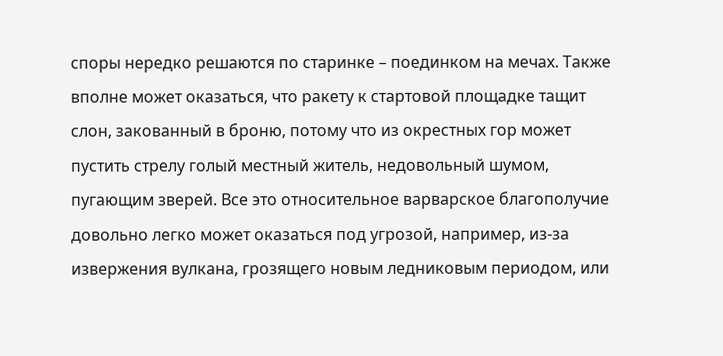споры нередко решаются по старинке – поединком на мечах. Также вполне может оказаться, что ракету к стартовой площадке тащит слон, закованный в броню, потому что из окрестных гор может пустить стрелу голый местный житель, недовольный шумом, пугающим зверей. Все это относительное варварское благополучие довольно легко может оказаться под угрозой, например, из-за извержения вулкана, грозящего новым ледниковым периодом, или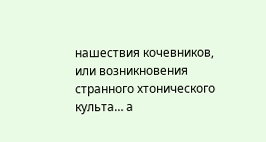нашествия кочевников, или возникновения странного хтонического культа… а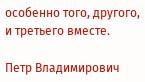особенно того, другого, и третьего вместе.

Петр Владимирович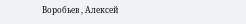Воробьев , Алексей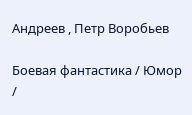Андреев , Петр Воробьев

Боевая фантастика / Юмор /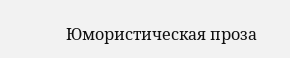Юмористическая проза